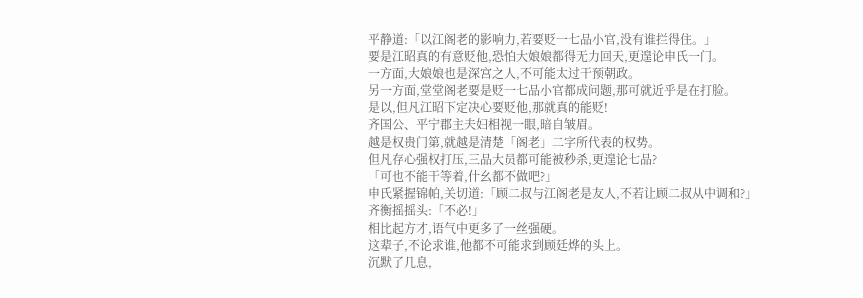平静道:「以江阁老的影响力,若要贬一七品小官,没有谁拦得住。」
要是江昭真的有意贬他,恐怕大娘娘都得无力回天,更遑论申氏一门。
一方面,大娘娘也是深宫之人,不可能太过干预朝政。
另一方面,堂堂阁老要是贬一七品小官都成问题,那可就近乎是在打脸。
是以,但凡江昭下定决心要贬他,那就真的能贬!
齐国公、平宁郡主夫妇相视一眼,暗自皱眉。
越是权贵门第,就越是清楚「阁老」二字所代表的权势。
但凡存心强权打压,三品大员都可能被秒杀,更遑论七品?
「可也不能干等着,什幺都不做吧?」
申氏紧握锦帕,关切道:「顾二叔与江阁老是友人,不若让顾二叔从中调和?」
齐衡摇摇头:「不必!」
相比起方才,语气中更多了一丝强硬。
这辈子,不论求谁,他都不可能求到顾廷烨的头上。
沉默了几息,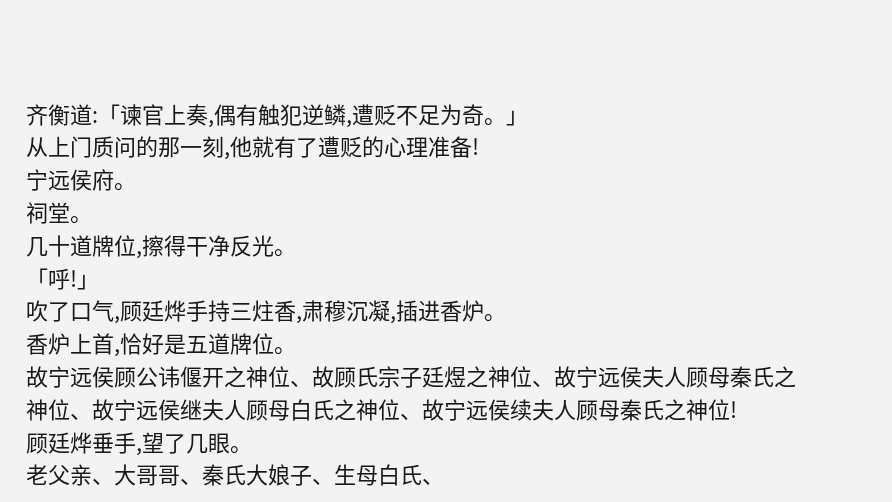齐衡道:「谏官上奏,偶有触犯逆鳞,遭贬不足为奇。」
从上门质问的那一刻,他就有了遭贬的心理准备!
宁远侯府。
祠堂。
几十道牌位,擦得干净反光。
「呼!」
吹了口气,顾廷烨手持三炷香,肃穆沉凝,插进香炉。
香炉上首,恰好是五道牌位。
故宁远侯顾公讳偃开之神位、故顾氏宗子廷煜之神位、故宁远侯夫人顾母秦氏之神位、故宁远侯继夫人顾母白氏之神位、故宁远侯续夫人顾母秦氏之神位!
顾廷烨垂手,望了几眼。
老父亲、大哥哥、秦氏大娘子、生母白氏、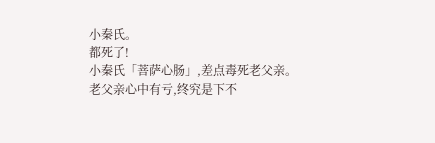小秦氏。
都死了!
小秦氏「菩萨心肠」,差点毒死老父亲。
老父亲心中有亏,终究是下不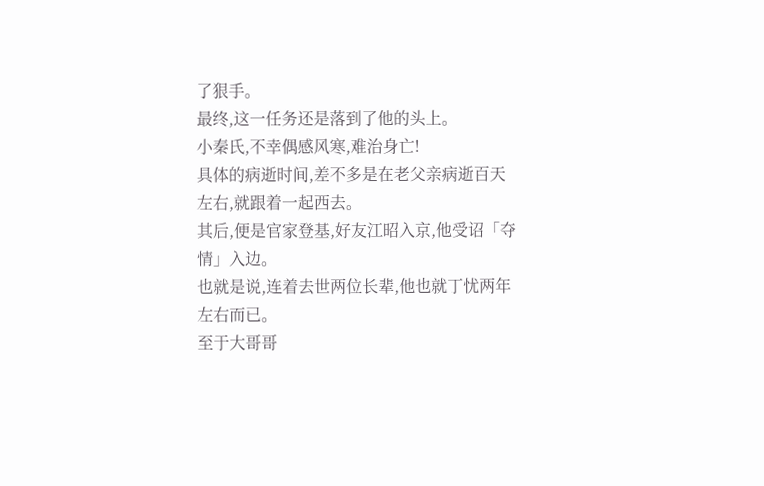了狠手。
最终,这一任务还是落到了他的头上。
小秦氏,不幸偶感风寒,难治身亡!
具体的病逝时间,差不多是在老父亲病逝百天左右,就跟着一起西去。
其后,便是官家登基,好友江昭入京,他受诏「夺情」入边。
也就是说,连着去世两位长辈,他也就丁忧两年左右而已。
至于大哥哥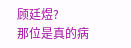顾廷煜?
那位是真的病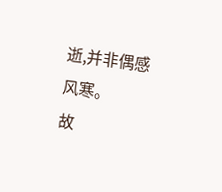逝,并非偶感风寒。
故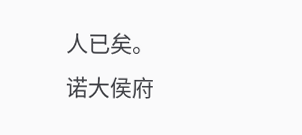人已矣。
诺大侯府